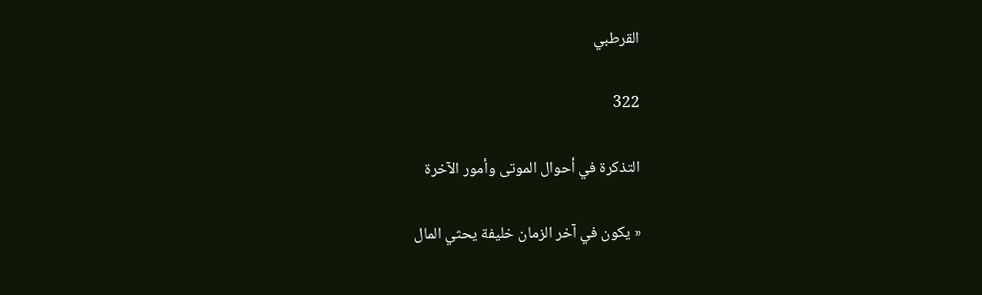القرطبي

322

التذكرة في أحوال الموتى وأمور الآخرة

« يكون في آخر الزمان خليفة يحثي المال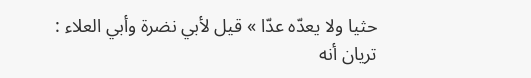حثيا ولا يعدّه عدّا » قيل لأبي نضرة وأبي العلاء : تريان أنه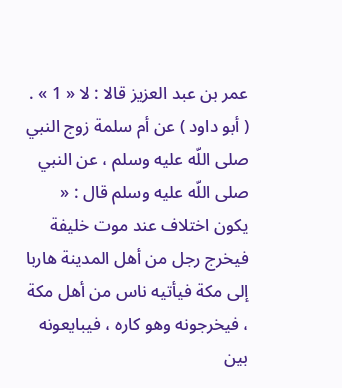عمر بن عبد العزيز قالا : لا « 1 » . ( أبو داود ) عن أم سلمة زوج النبي صلى اللّه عليه وسلم ، عن النبي صلى اللّه عليه وسلم قال : « يكون اختلاف عند موت خليفة فيخرج رجل من أهل المدينة هاربا إلى مكة فيأتيه ناس من أهل مكة ، فيخرجونه وهو كاره ، فيبايعونه بين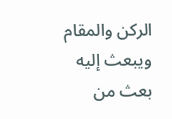الركن والمقام ويبعث إليه بعث من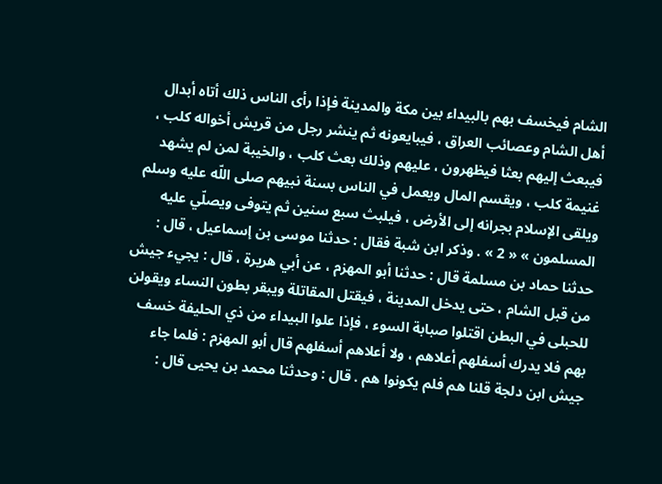الشام فيخسف بهم بالبيداء بين مكة والمدينة فإذا رأى الناس ذلك أتاه أبدال أهل الشام وعصائب العراق ، فيبايعونه ثم ينشر رجل من قريش أخواله كلب ، فيبعث إليهم بعثا فيظهرون ، عليهم وذلك بعث كلب ، والخيبة لمن لم يشهد غنيمة كلب ، ويقسم المال ويعمل في الناس بسنة نبيهم صلى اللّه عليه وسلم ويلقى الإسلام بجرانه إلى الأرض ، فيلبث سبع سنين ثم يتوفى ويصلّي عليه المسلمون » « 2 » . وذكر ابن شبة فقال : حدثنا موسى بن إسماعيل ، قال : حدثنا حماد بن مسلمة قال : حدثنا أبو المهزم ، عن أبي هريرة ، قال : يجيء جيش من قبل الشام ، حتى يدخل المدينة ، فيقتل المقاتلة ويبقر بطون النساء ويقولن للحبلى في البطن اقتلوا صبابة السوء ، فإذا علوا البيداء من ذي الحليفة خسف بهم فلا يدرك أسفلهم أعلاهم ، ولا أعلاهم أسفلهم قال أبو المهزم : فلما جاء جيش ابن دلجة قلنا هم فلم يكونوا هم . قال : وحدثنا محمد بن يحيى قال :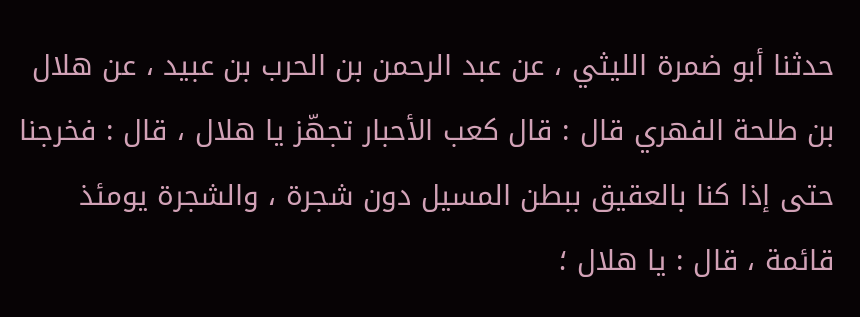حدثنا أبو ضمرة الليثي ، عن عبد الرحمن بن الحرب بن عبيد ، عن هلال بن طلحة الفهري قال : قال كعب الأحبار تجهّز يا هلال ، قال : فخرجنا حتى إذا كنا بالعقيق ببطن المسيل دون شجرة ، والشجرة يومئذ قائمة ، قال : يا هلال ؛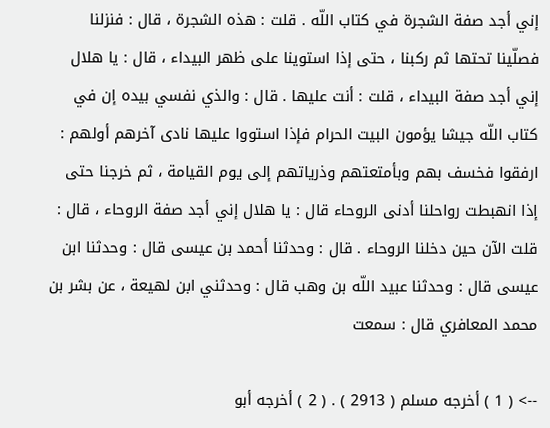إني أجد صفة الشجرة في كتاب اللّه . قلت : هذه الشجرة ، قال : فنزلنا فصلّينا تحتها ثم ركبنا ، حتى إذا استوينا على ظهر البيداء ، قال : يا هلال إني أجد صفة البيداء ، قلت : أنت عليها . قال : والذي نفسي بيده إن في كتاب اللّه جيشا يؤمون البيت الحرام فإذا استووا عليها نادى آخرهم أولهم : ارفقوا فخسف بهم وبأمتعتهم وذرياتهم إلى يوم القيامة ، ثم خرجنا حتى إذا انهبطت رواحلنا أدنى الروحاء قال : يا هلال إني أجد صفة الروحاء ، قال : قلت الآن حين دخلنا الروحاء . قال : وحدثنا أحمد بن عيسى قال : وحدثنا ابن عيسى قال : وحدثنا عبيد اللّه بن وهب قال : وحدثني ابن لهيعة ، عن بشر بن محمد المعافري قال : سمعت

--> ( 1 ) أخرجه مسلم ( 2913 ) . ( 2 ) أخرجه أبو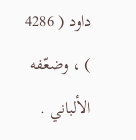داود ( 4286 ) ، وضعّفه الألباني .